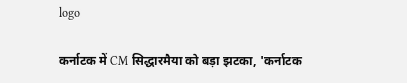logo

कर्नाटक में CM सिद्धारमैया को बड़ा झटका, 'कर्नाटक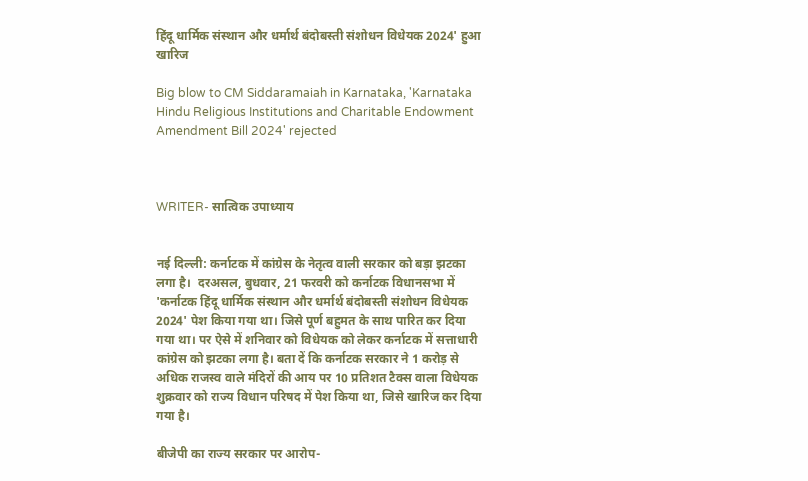हिंदू धार्मिक संस्थान और धर्मार्थ बंदोबस्ती संशोधन विधेयक 2024' हुआ खारिज

Big blow to CM Siddaramaiah in Karnataka, 'Karnataka Hindu Religious Institutions and Charitable Endowment Amendment Bill 2024' rejected



WRITER- सात्विक उपाध्याय


नई दिल्ली: कर्नाटक में कांग्रेस के नेतृत्व वाली सरकार को बड़ा झटका लगा है।  दरअसल, बुधवार, 21 फरवरी को कर्नाटक विधानसभा में  'कर्नाटक हिंदू धार्मिक संस्थान और धर्मार्थ बंदोबस्ती संशोधन विधेयक 2024' पेश किया गया था। जिसे पूर्ण बहुमत के साथ पारित कर दिया गया था। पर ऐसे में शनिवार को विधेयक को लेकर कर्नाटक में सत्ताधारी कांग्रेस को झटका लगा है। बता दें कि कर्नाटक सरकार ने 1 करोड़ से अधिक राजस्व वाले मंदिरों की आय पर 10 प्रतिशत टैक्स वाला विधेयक शुक्रवार को राज्य विधान परिषद में पेश किया था, जिसे खारिज कर दिया गया है।

बीजेपी का राज्य सरकार पर आरोप-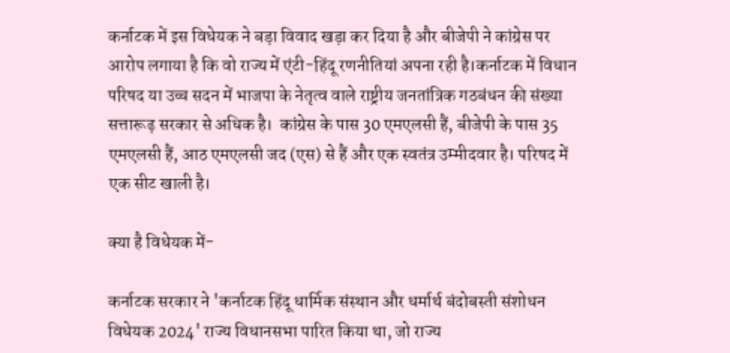कर्नाटक में इस विधेयक ने बड़ा विवाद खड़ा कर दिया है और बीजेपी ने कांग्रेस पर आरोप लगाया है कि वो राज्य में एंटी-हिंदू रणनीतियां अपना रही है।कर्नाटक में विधान परिषद या उच्च सदन में भाजपा के नेतृत्व वाले राष्ट्रीय जनतांत्रिक गठबंधन की संख्या सत्तारूढ़ सरकार से अधिक है।  कांग्रेस के पास 30 एमएलसी हैं, बीजेपी के पास 35 एमएलसी हैं, आठ एमएलसी जद (एस) से हैं और एक स्वतंत्र उम्मीदवार है। परिषद में एक सीट खाली है।

क्या है विधेयक में-

कर्नाटक सरकार ने 'कर्नाटक हिंदू धार्मिक संस्थान और धर्मार्थ बंदोबस्ती संशोधन विधेयक 2024' राज्य विधानसभा पारित किया था, जो राज्य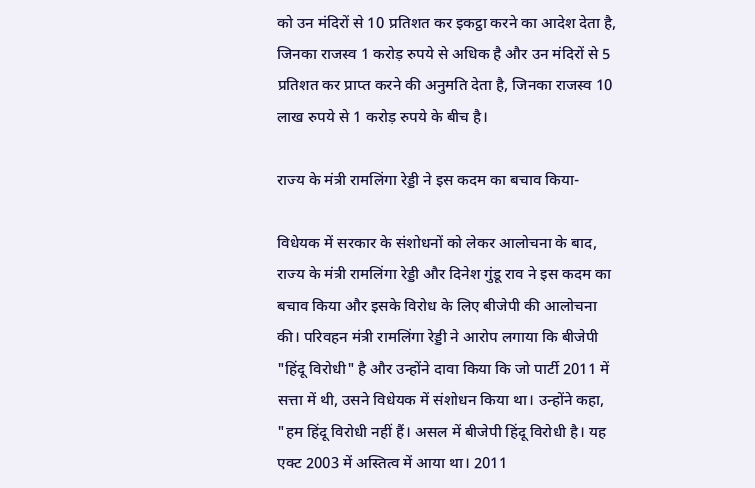को उन मंदिरों से 10 प्रतिशत कर इकट्ठा करने का आदेश देता है, जिनका राजस्व 1 करोड़ रुपये से अधिक है और उन मंदिरों से 5 प्रतिशत कर प्राप्त करने की अनुमति देता है, जिनका राजस्व 10 लाख रुपये से 1 करोड़ रुपये के बीच है।

राज्य के मंत्री रामलिंगा रेड्डी ने इस कदम का बचाव किया-

विधेयक में सरकार के संशोधनों को लेकर आलोचना के बाद, राज्य के मंत्री रामलिंगा रेड्डी और दिनेश गुंडू राव ने इस कदम का बचाव किया और इसके विरोध के लिए बीजेपी की आलोचना की। परिवहन मंत्री रामलिंगा रेड्डी ने आरोप लगाया कि बीजेपी "हिंदू विरोधी" है और उन्होंने दावा किया कि जो पार्टी 2011 में सत्ता में थी, उसने विधेयक में संशोधन किया था। उन्होंने कहा, "हम हिंदू विरोधी नहीं हैं। असल में बीजेपी हिंदू विरोधी है। यह एक्ट 2003 में अस्तित्व में आया था। 2011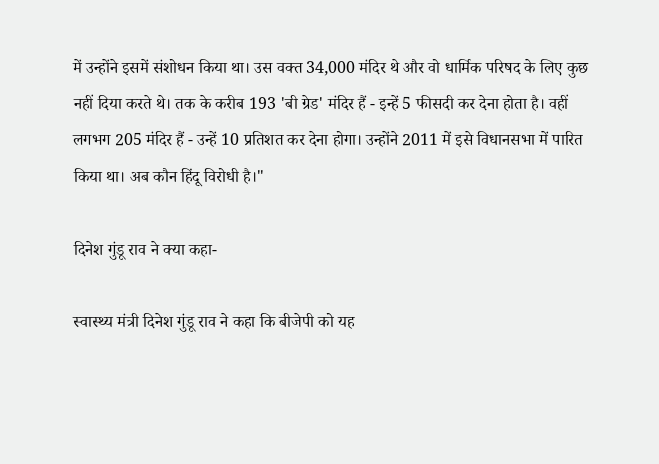में उन्होंने इसमें संशोधन किया था। उस वक्त 34,000 मंदिर थे और वो धार्मिक परिषद के लिए कुछ नहीं दिया करते थे। तक के करीब 193 'बी ग्रेड' मंदिर हैं - इन्हें 5 फीसदी कर देना होता है। वहीं लगभग 205 मंदिर हैं - उन्हें 10 प्रतिशत कर देना होगा। उन्होंने 2011 में इसे विधानसभा में पारित किया था। अब कौन हिंदू विरोधी है।"

दिनेश गुंडू राव ने क्या कहा-

स्वास्थ्य मंत्री दिनेश गुंडू राव ने कहा कि बीजेपी को यह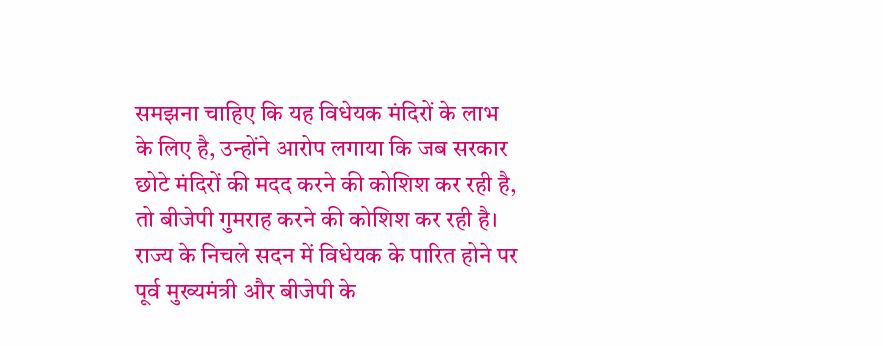समझना चाहिए कि यह विधेयक मंदिरों के लाभ के लिए है, उन्होंने आरोप लगाया कि जब सरकार छोटे मंदिरों की मदद करने की कोशिश कर रही है, तो बीजेपी गुमराह करने की कोशिश कर रही है। राज्य के निचले सदन में विधेयक के पारित होने पर पूर्व मुख्यमंत्री और बीजेपी के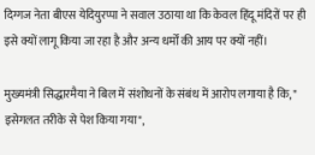दिग्गज नेता बीएस येदियुरप्पा ने सवाल उठाया था कि केवल हिंदू मंदिरों पर ही इसे क्यों लागू किया जा रहा है और अन्य धर्मों की आय पर क्यों नहीं।

मुख्यमंत्री सिद्धारमैया ने बिल में संशोधनों के संबंध में आरोप लगाया है कि, " इसेगलत तरीके से पेश किया गया",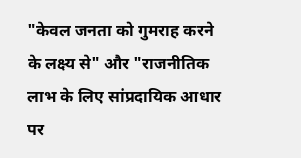"केवल जनता को गुमराह करने के लक्ष्य से" और "राजनीतिक लाभ के लिए सांप्रदायिक आधार पर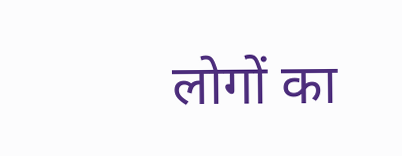लोगों का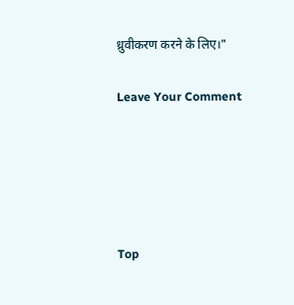ध्रुवीकरण करने के लिए।"

Leave Your Comment





Top